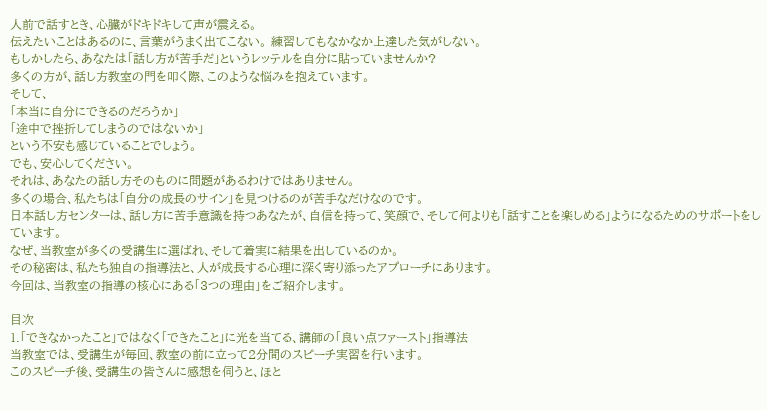人前で話すとき、心臓がドキドキして声が震える。
伝えたいことはあるのに、言葉がうまく出てこない。 練習してもなかなか上達した気がしない。
もしかしたら、あなたは「話し方が苦手だ」というレッテルを自分に貼っていませんか?
多くの方が、話し方教室の門を叩く際、このような悩みを抱えています。
そして、
「本当に自分にできるのだろうか」
「途中で挫折してしまうのではないか」
という不安も感じていることでしょう。
でも、安心してください。
それは、あなたの話し方そのものに問題があるわけではありません。
多くの場合、私たちは「自分の成長のサイン」を見つけるのが苦手なだけなのです。
日本話し方センターは、話し方に苦手意識を持つあなたが、自信を持って、笑顔で、そして何よりも「話すことを楽しめる」ようになるためのサポートをしています。
なぜ、当教室が多くの受講生に選ばれ、そして着実に結果を出しているのか。
その秘密は、私たち独自の指導法と、人が成長する心理に深く寄り添ったアプローチにあります。
今回は、当教室の指導の核心にある「3つの理由」をご紹介します。

目次
1.「できなかったこと」ではなく「できたこと」に光を当てる、講師の「良い点ファースト」指導法
当教室では、受講生が毎回、教室の前に立って2分間のスピーチ実習を行います。
このスピーチ後、受講生の皆さんに感想を伺うと、ほと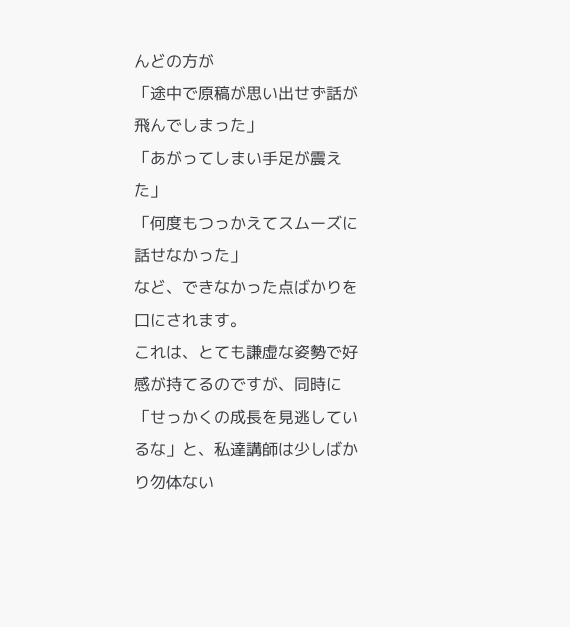んどの方が
「途中で原稿が思い出せず話が飛んでしまった」
「あがってしまい手足が震えた」
「何度もつっかえてスムーズに話せなかった」
など、できなかった点ばかりを口にされます。
これは、とても謙虚な姿勢で好感が持てるのですが、同時に「せっかくの成長を見逃しているな」と、私達講師は少しばかり勿体ない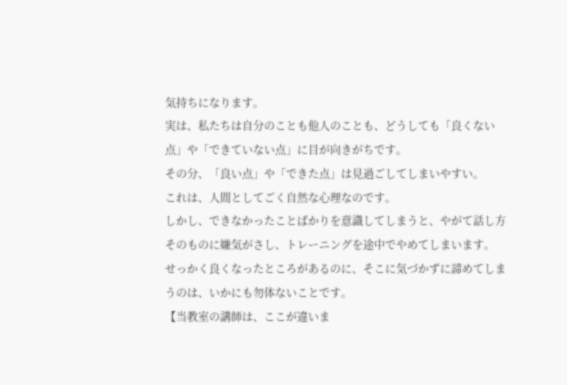気持ちになります。
実は、私たちは自分のことも他人のことも、どうしても「良くない点」や「できていない点」に目が向きがちです。
その分、「良い点」や「できた点」は見過ごしてしまいやすい。
これは、人間としてごく自然な心理なのです。
しかし、できなかったことばかりを意識してしまうと、やがて話し方そのものに嫌気がさし、トレーニングを途中でやめてしまいます。
せっかく良くなったところがあるのに、そこに気づかずに諦めてしまうのは、いかにも勿体ないことです。
【当教室の講師は、ここが違いま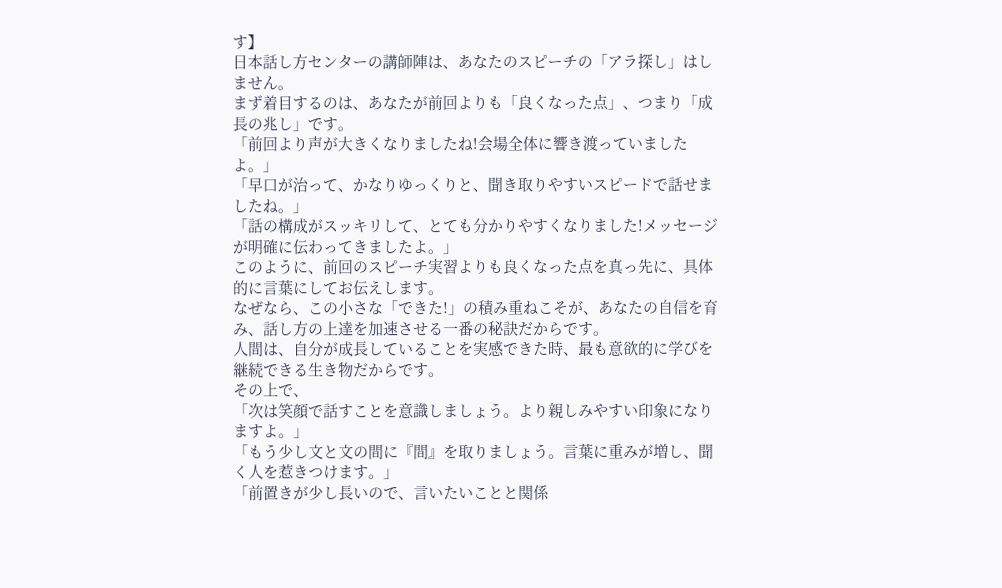す】
日本話し方センターの講師陣は、あなたのスピーチの「アラ探し」はしません。
まず着目するのは、あなたが前回よりも「良くなった点」、つまり「成長の兆し」です。
「前回より声が大きくなりましたね!会場全体に響き渡っていましたよ。」
「早口が治って、かなりゆっくりと、聞き取りやすいスピードで話せましたね。」
「話の構成がスッキリして、とても分かりやすくなりました!メッセージが明確に伝わってきましたよ。」
このように、前回のスピーチ実習よりも良くなった点を真っ先に、具体的に言葉にしてお伝えします。
なぜなら、この小さな「できた!」の積み重ねこそが、あなたの自信を育み、話し方の上達を加速させる一番の秘訣だからです。
人間は、自分が成長していることを実感できた時、最も意欲的に学びを継続できる生き物だからです。
その上で、
「次は笑顔で話すことを意識しましょう。より親しみやすい印象になりますよ。」
「もう少し文と文の間に『間』を取りましょう。言葉に重みが増し、聞く人を惹きつけます。」
「前置きが少し長いので、言いたいことと関係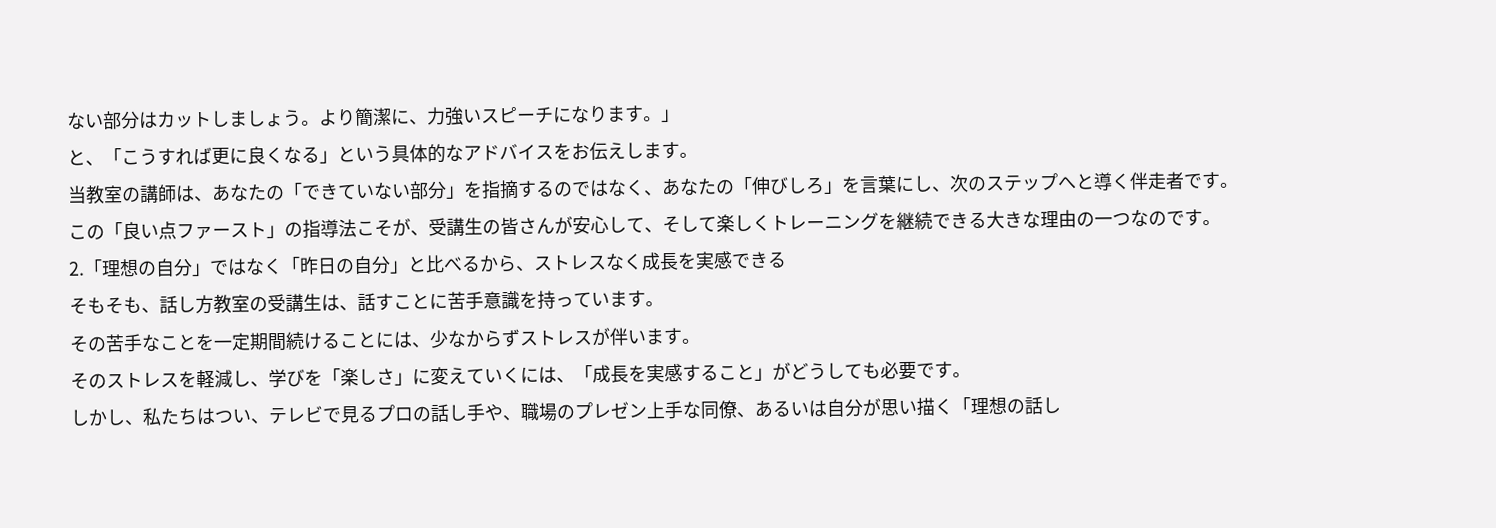ない部分はカットしましょう。より簡潔に、力強いスピーチになります。」
と、「こうすれば更に良くなる」という具体的なアドバイスをお伝えします。
当教室の講師は、あなたの「できていない部分」を指摘するのではなく、あなたの「伸びしろ」を言葉にし、次のステップへと導く伴走者です。
この「良い点ファースト」の指導法こそが、受講生の皆さんが安心して、そして楽しくトレーニングを継続できる大きな理由の一つなのです。
2.「理想の自分」ではなく「昨日の自分」と比べるから、ストレスなく成長を実感できる
そもそも、話し方教室の受講生は、話すことに苦手意識を持っています。
その苦手なことを一定期間続けることには、少なからずストレスが伴います。
そのストレスを軽減し、学びを「楽しさ」に変えていくには、「成長を実感すること」がどうしても必要です。
しかし、私たちはつい、テレビで見るプロの話し手や、職場のプレゼン上手な同僚、あるいは自分が思い描く「理想の話し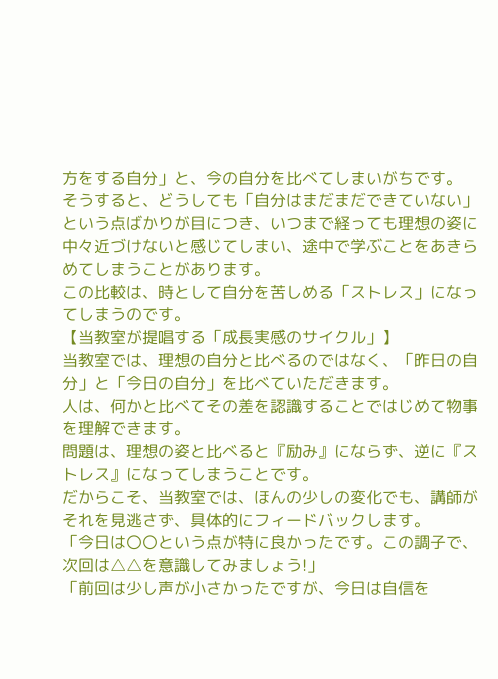方をする自分」と、今の自分を比べてしまいがちです。
そうすると、どうしても「自分はまだまだできていない」という点ばかりが目につき、いつまで経っても理想の姿に中々近づけないと感じてしまい、途中で学ぶことをあきらめてしまうことがあります。
この比較は、時として自分を苦しめる「ストレス」になってしまうのです。
【当教室が提唱する「成長実感のサイクル」】
当教室では、理想の自分と比べるのではなく、「昨日の自分」と「今日の自分」を比べていただきます。
人は、何かと比べてその差を認識することではじめて物事を理解できます。
問題は、理想の姿と比べると『励み』にならず、逆に『ストレス』になってしまうことです。
だからこそ、当教室では、ほんの少しの変化でも、講師がそれを見逃さず、具体的にフィードバックします。
「今日は〇〇という点が特に良かったです。この調子で、次回は△△を意識してみましょう!」
「前回は少し声が小さかったですが、今日は自信を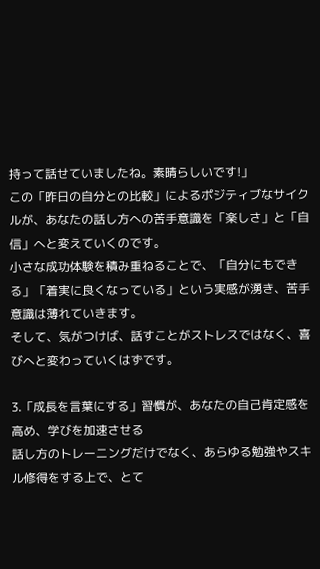持って話せていましたね。素晴らしいです!」
この「昨日の自分との比較」によるポジティブなサイクルが、あなたの話し方への苦手意識を「楽しさ」と「自信」へと変えていくのです。
小さな成功体験を積み重ねることで、「自分にもできる」「着実に良くなっている」という実感が湧き、苦手意識は薄れていきます。
そして、気がつけば、話すことがストレスではなく、喜びへと変わっていくはずです。

3.「成長を言葉にする」習慣が、あなたの自己肯定感を高め、学びを加速させる
話し方のトレーニングだけでなく、あらゆる勉強やスキル修得をする上で、とて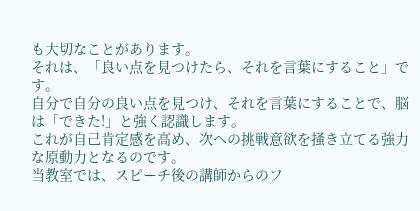も大切なことがあります。
それは、「良い点を見つけたら、それを言葉にすること」です。
自分で自分の良い点を見つけ、それを言葉にすることで、脳は「できた!」と強く認識します。
これが自己肯定感を高め、次への挑戦意欲を掻き立てる強力な原動力となるのです。
当教室では、スピーチ後の講師からのフ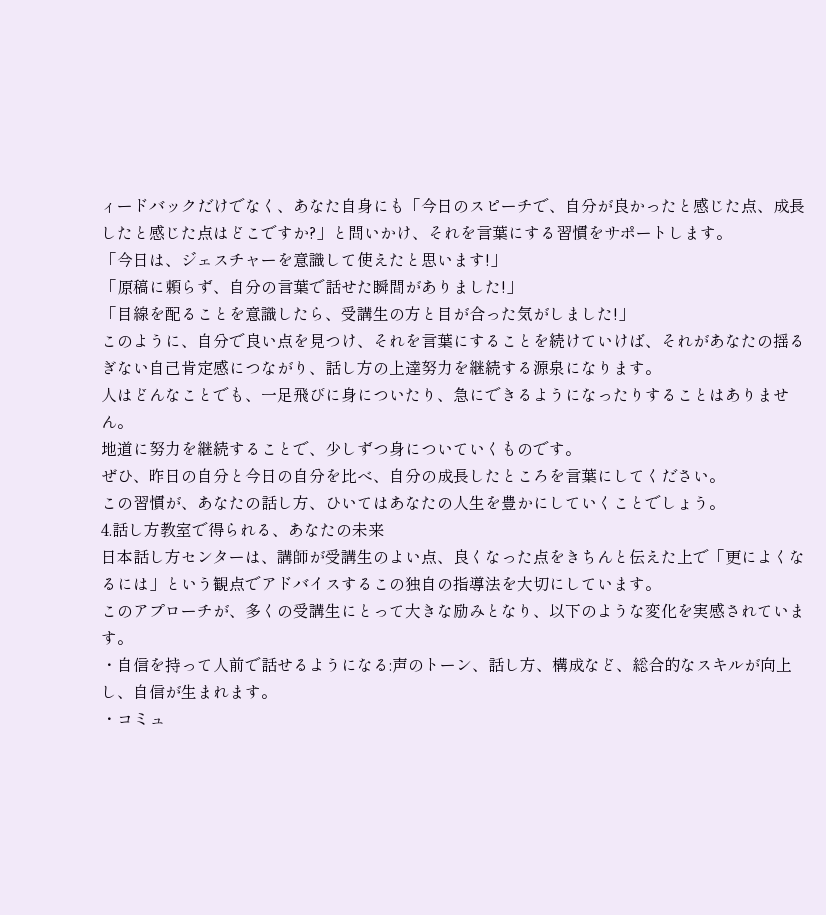ィードバックだけでなく、あなた自身にも「今日のスピーチで、自分が良かったと感じた点、成長したと感じた点はどこですか?」と問いかけ、それを言葉にする習慣をサポートします。
「今日は、ジェスチャーを意識して使えたと思います!」
「原稿に頼らず、自分の言葉で話せた瞬間がありました!」
「目線を配ることを意識したら、受講生の方と目が合った気がしました!」
このように、自分で良い点を見つけ、それを言葉にすることを続けていけば、それがあなたの揺るぎない自己肯定感につながり、話し方の上達努力を継続する源泉になります。
人はどんなことでも、一足飛びに身についたり、急にできるようになったりすることはありません。
地道に努力を継続することで、少しずつ身についていくものです。
ぜひ、昨日の自分と今日の自分を比べ、自分の成長したところを言葉にしてください。
この習慣が、あなたの話し方、ひいてはあなたの人生を豊かにしていくことでしょう。
4.話し方教室で得られる、あなたの未来
日本話し方センターは、講師が受講生のよい点、良くなった点をきちんと伝えた上で「更によくなるには」という観点でアドバイスするこの独自の指導法を大切にしています。
このアプローチが、多くの受講生にとって大きな励みとなり、以下のような変化を実感されています。
・自信を持って人前で話せるようになる:声のトーン、話し方、構成など、総合的なスキルが向上し、自信が生まれます。
・コミュ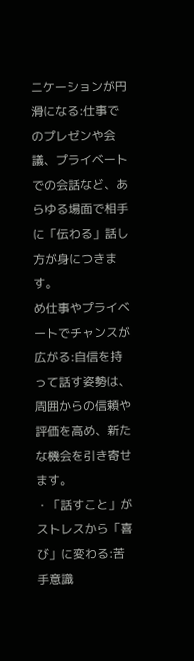ニケーションが円滑になる:仕事でのプレゼンや会議、プライベートでの会話など、あらゆる場面で相手に「伝わる」話し方が身につきます。
め仕事やプライベートでチャンスが広がる:自信を持って話す姿勢は、周囲からの信頼や評価を高め、新たな機会を引き寄せます。
・「話すこと」がストレスから「喜び」に変わる:苦手意識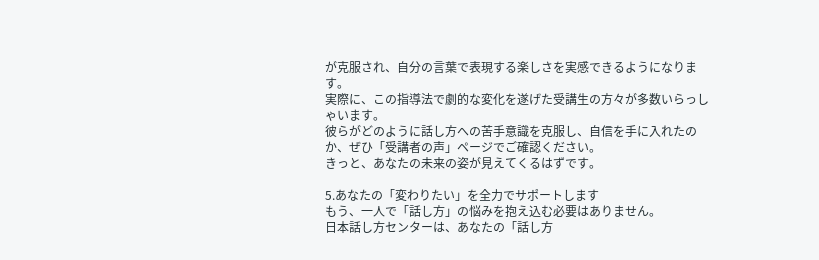が克服され、自分の言葉で表現する楽しさを実感できるようになります。
実際に、この指導法で劇的な変化を遂げた受講生の方々が多数いらっしゃいます。
彼らがどのように話し方への苦手意識を克服し、自信を手に入れたのか、ぜひ「受講者の声」ページでご確認ください。
きっと、あなたの未来の姿が見えてくるはずです。

5.あなたの「変わりたい」を全力でサポートします
もう、一人で「話し方」の悩みを抱え込む必要はありません。
日本話し方センターは、あなたの「話し方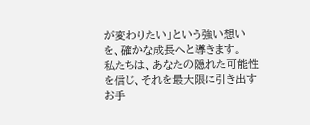が変わりたい」という強い想いを、確かな成長へと導きます。
私たちは、あなたの隠れた可能性を信じ、それを最大限に引き出すお手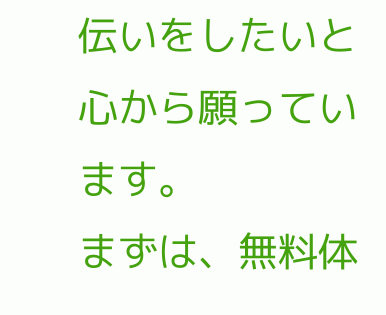伝いをしたいと心から願っています。
まずは、無料体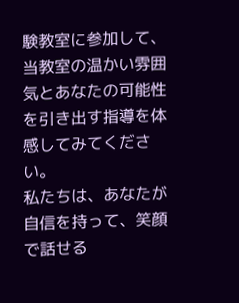験教室に参加して、当教室の温かい雰囲気とあなたの可能性を引き出す指導を体感してみてください。
私たちは、あなたが自信を持って、笑顔で話せる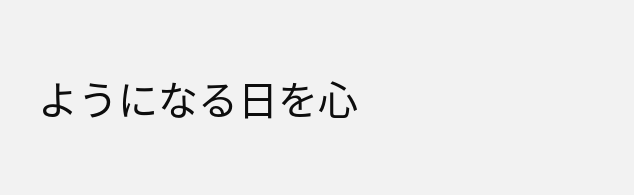ようになる日を心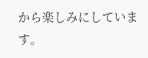から楽しみにしています。